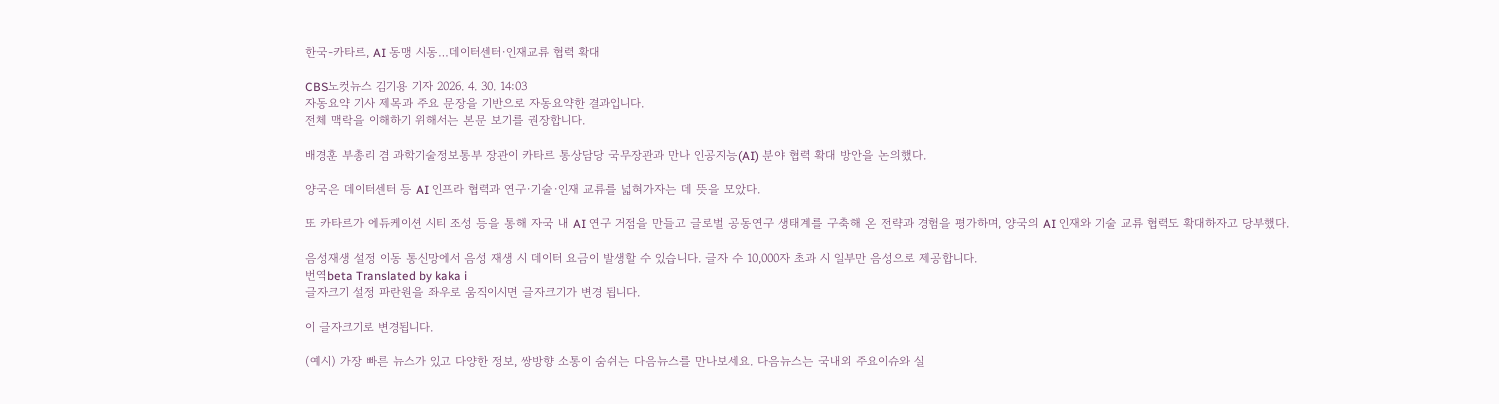한국-카타르, AI 동맹 시동…데이터센터·인재교류 협력 확대

CBS노컷뉴스 김기용 기자 2026. 4. 30. 14:03
자동요약 기사 제목과 주요 문장을 기반으로 자동요약한 결과입니다.
전체 맥락을 이해하기 위해서는 본문 보기를 권장합니다.

배경훈 부총리 겸 과학기술정보통부 장관이 카타르 통상담당 국무장관과 만나 인공지능(AI) 분야 협력 확대 방안을 논의했다.

양국은 데이터센터 등 AI 인프라 협력과 연구·기술·인재 교류를 넓혀가자는 데 뜻을 모았다.

또 카타르가 에듀케이션 시티 조성 등을 통해 자국 내 AI 연구 거점을 만들고 글로벌 공동연구 생태계를 구축해 온 전략과 경험을 평가하며, 양국의 AI 인재와 기술 교류 협력도 확대하자고 당부했다.

음성재생 설정 이동 통신망에서 음성 재생 시 데이터 요금이 발생할 수 있습니다. 글자 수 10,000자 초과 시 일부만 음성으로 제공합니다.
번역beta Translated by kaka i
글자크기 설정 파란원을 좌우로 움직이시면 글자크기가 변경 됩니다.

이 글자크기로 변경됩니다.

(예시) 가장 빠른 뉴스가 있고 다양한 정보, 쌍방향 소통이 숨쉬는 다음뉴스를 만나보세요. 다음뉴스는 국내외 주요이슈와 실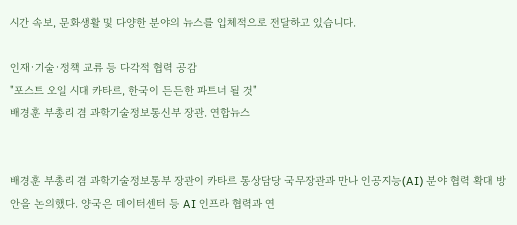시간 속보, 문화생활 및 다양한 분야의 뉴스를 입체적으로 전달하고 있습니다.

인재·기술·정책 교류 등 다각적 협력 공감
"포스트 오일 시대 카타르, 한국이 든든한 파트너 될 것"
배경훈 부총리 겸 과학기술정보통신부 장관. 연합뉴스


배경훈 부총리 겸 과학기술정보통부 장관이 카타르 통상담당 국무장관과 만나 인공지능(AI) 분야 협력 확대 방안을 논의했다. 양국은 데이터센터 등 AI 인프라 협력과 연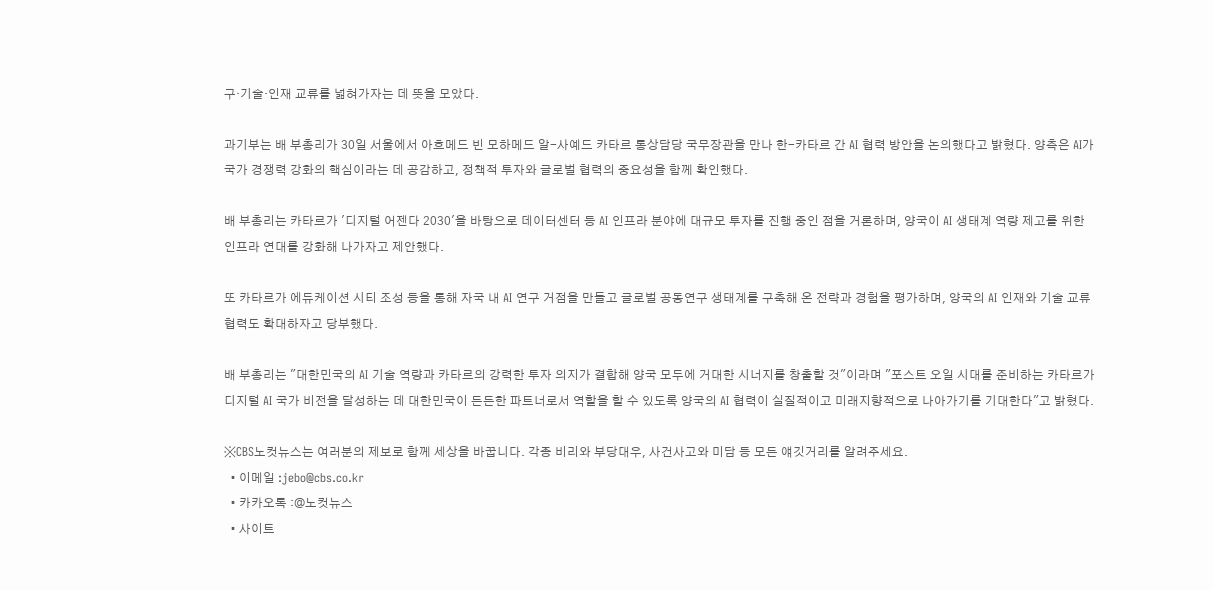구·기술·인재 교류를 넓혀가자는 데 뜻을 모았다.

과기부는 배 부총리가 30일 서울에서 아흐메드 빈 모하메드 알-사예드 카타르 통상담당 국무장관을 만나 한-카타르 간 AI 협력 방안을 논의했다고 밝혔다. 양측은 AI가 국가 경쟁력 강화의 핵심이라는 데 공감하고, 정책적 투자와 글로벌 협력의 중요성을 함께 확인했다.

배 부총리는 카타르가 '디지털 어젠다 2030'을 바탕으로 데이터센터 등 AI 인프라 분야에 대규모 투자를 진행 중인 점을 거론하며, 양국이 AI 생태계 역량 제고를 위한 인프라 연대를 강화해 나가자고 제안했다.

또 카타르가 에듀케이션 시티 조성 등을 통해 자국 내 AI 연구 거점을 만들고 글로벌 공동연구 생태계를 구축해 온 전략과 경험을 평가하며, 양국의 AI 인재와 기술 교류 협력도 확대하자고 당부했다.

배 부총리는 "대한민국의 AI 기술 역량과 카타르의 강력한 투자 의지가 결합해 양국 모두에 거대한 시너지를 창출할 것"이라며 "포스트 오일 시대를 준비하는 카타르가 디지털 AI 국가 비전을 달성하는 데 대한민국이 든든한 파트너로서 역할을 할 수 있도록 양국의 AI 협력이 실질적이고 미래지향적으로 나아가기를 기대한다"고 밝혔다.

※CBS노컷뉴스는 여러분의 제보로 함께 세상을 바꿉니다. 각종 비리와 부당대우, 사건사고와 미담 등 모든 얘깃거리를 알려주세요.
  • 이메일 :jebo@cbs.co.kr
  • 카카오톡 :@노컷뉴스
  • 사이트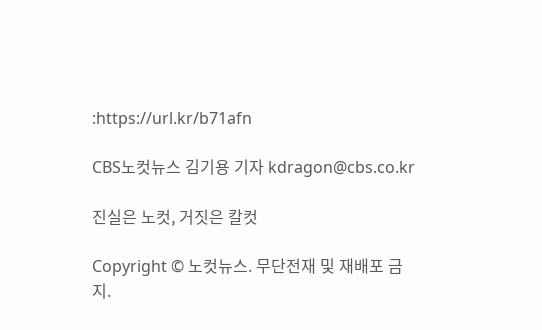:https://url.kr/b71afn

CBS노컷뉴스 김기용 기자 kdragon@cbs.co.kr

진실은 노컷, 거짓은 칼컷

Copyright © 노컷뉴스. 무단전재 및 재배포 금지.